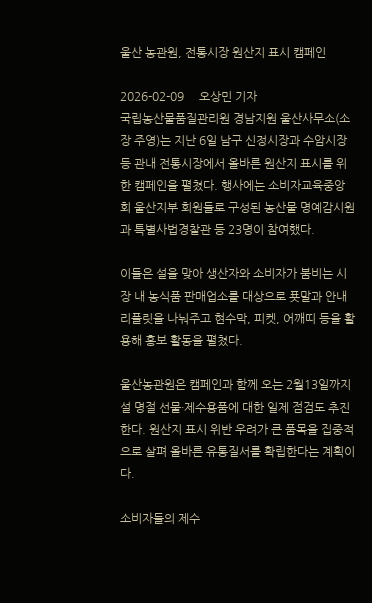울산 농관원, 전통시장 원산지 표시 캠페인

2026-02-09     오상민 기자
국립농산물품질관리원 경남지원 울산사무소(소장 주영)는 지난 6일 남구 신정시장과 수암시장 등 관내 전통시장에서 올바른 원산지 표시를 위한 캠페인을 펼쳤다. 행사에는 소비자교육중앙회 울산지부 회원들로 구성된 농산물 명예감시원과 특별사법경찰관 등 23명이 참여했다.

이들은 설을 맞아 생산자와 소비자가 붐비는 시장 내 농식품 판매업소를 대상으로 푯말과 안내 리플릿을 나눠주고 현수막, 피켓, 어깨띠 등을 활용해 홍보 활동을 펼쳤다.

울산농관원은 캠페인과 함께 오는 2월13일까지 설 명절 선물·제수용품에 대한 일제 점검도 추진한다. 원산지 표시 위반 우려가 큰 품목을 집중적으로 살펴 올바른 유통질서를 확립한다는 계획이다.

소비자들의 제수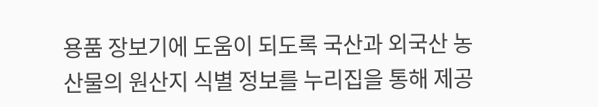용품 장보기에 도움이 되도록 국산과 외국산 농산물의 원산지 식별 정보를 누리집을 통해 제공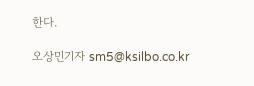한다.

오상민기자 sm5@ksilbo.co.kr